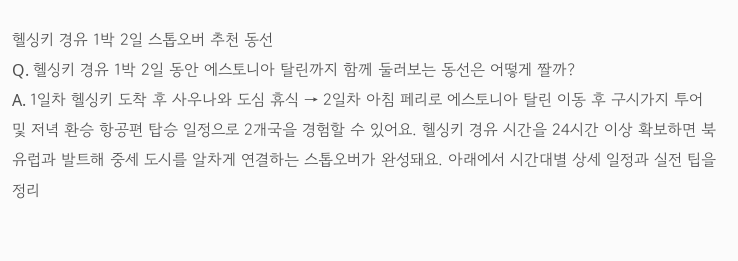헬싱키 경유 1박 2일 스톱오버 추천 동선
Q. 헬싱키 경유 1박 2일 동안 에스토니아 탈린까지 함께 둘러보는 동선은 어떻게 짤까?
A. 1일차 헬싱키 도착 후 사우나와 도심 휴식 → 2일차 아침 페리로 에스토니아 탈린 이동 후 구시가지 투어 및 저녁 환승 항공편 탑승 일정으로 2개국을 경험할 수 있어요. 헬싱키 경유 시간을 24시간 이상 확보하면 북유럽과 발트해 중세 도시를 알차게 연결하는 스톱오버가 완성돼요. 아래에서 시간대별 상세 일정과 실전 팁을 정리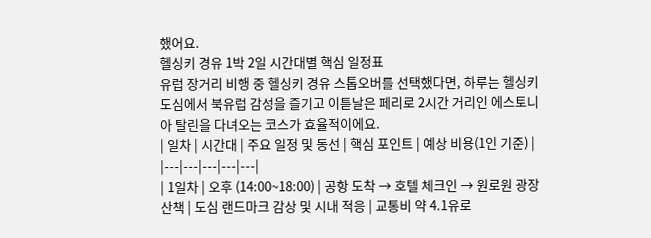했어요.
헬싱키 경유 1박 2일 시간대별 핵심 일정표
유럽 장거리 비행 중 헬싱키 경유 스톱오버를 선택했다면, 하루는 헬싱키 도심에서 북유럽 감성을 즐기고 이튿날은 페리로 2시간 거리인 에스토니아 탈린을 다녀오는 코스가 효율적이에요.
| 일차 | 시간대 | 주요 일정 및 동선 | 핵심 포인트 | 예상 비용(1인 기준) |
|---|---|---|---|---|
| 1일차 | 오후 (14:00~18:00) | 공항 도착 → 호텔 체크인 → 원로원 광장 산책 | 도심 랜드마크 감상 및 시내 적응 | 교통비 약 4.1유로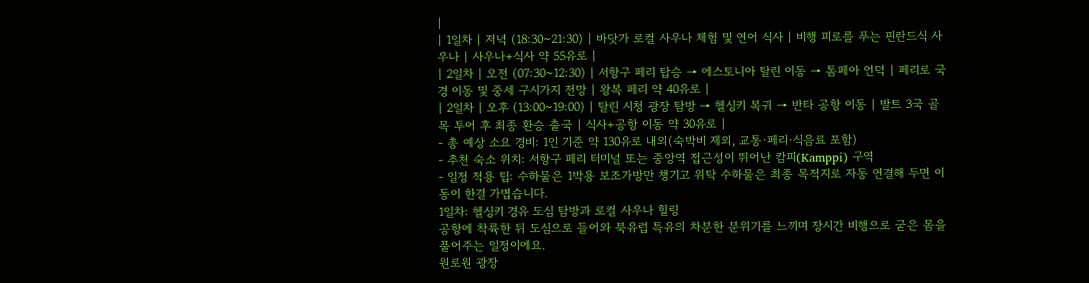|
| 1일차 | 저녁 (18:30~21:30) | 바닷가 로컬 사우나 체험 및 연어 식사 | 비행 피로를 푸는 핀란드식 사우나 | 사우나+식사 약 55유로 |
| 2일차 | 오전 (07:30~12:30) | 서항구 페리 탑승 → 에스토니아 탈린 이동 → 톰페아 언덕 | 페리로 국경 이동 및 중세 구시가지 전망 | 왕복 페리 약 40유로 |
| 2일차 | 오후 (13:00~19:00) | 탈린 시청 광장 탐방 → 헬싱키 복귀 → 반타 공항 이동 | 발트 3국 골목 투어 후 최종 환승 출국 | 식사+공항 이동 약 30유로 |
- 총 예상 소요 경비: 1인 기준 약 130유로 내외(숙박비 제외, 교통·페리·식음료 포함)
- 추천 숙소 위치: 서항구 페리 터미널 또는 중앙역 접근성이 뛰어난 캄피(Kamppi) 구역
- 일정 적용 팁: 수하물은 1박용 보조가방만 챙기고 위탁 수하물은 최종 목적지로 자동 연결해 두면 이동이 한결 가볍습니다.
1일차: 헬싱키 경유 도심 탐방과 로컬 사우나 힐링
공항에 착륙한 뒤 도심으로 들어와 북유럽 특유의 차분한 분위기를 느끼며 장시간 비행으로 굳은 몸을 풀어주는 일정이에요.
원로원 광장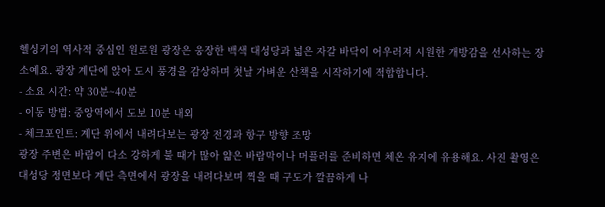헬싱키의 역사적 중심인 원로원 광장은 웅장한 백색 대성당과 넓은 자갈 바닥이 어우러져 시원한 개방감을 선사하는 장소예요. 광장 계단에 앉아 도시 풍경을 감상하며 첫날 가벼운 산책을 시작하기에 적합합니다.
- 소요 시간: 약 30분~40분
- 이동 방법: 중앙역에서 도보 10분 내외
- 체크포인트: 계단 위에서 내려다보는 광장 전경과 항구 방향 조망
광장 주변은 바람이 다소 강하게 불 때가 많아 얇은 바람막이나 머플러를 준비하면 체온 유지에 유용해요. 사진 촬영은 대성당 정면보다 계단 측면에서 광장을 내려다보며 찍을 때 구도가 깔끔하게 나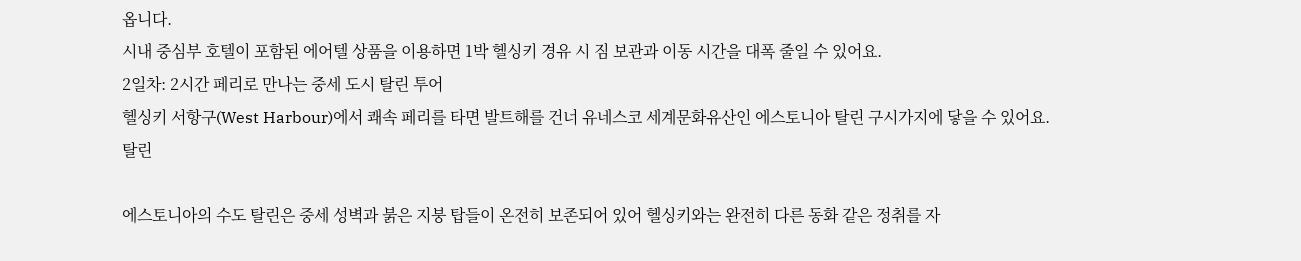옵니다.
시내 중심부 호텔이 포함된 에어텔 상품을 이용하면 1박 헬싱키 경유 시 짐 보관과 이동 시간을 대폭 줄일 수 있어요.
2일차: 2시간 페리로 만나는 중세 도시 탈린 투어
헬싱키 서항구(West Harbour)에서 쾌속 페리를 타면 발트해를 건너 유네스코 세계문화유산인 에스토니아 탈린 구시가지에 닿을 수 있어요.
탈린

에스토니아의 수도 탈린은 중세 성벽과 붉은 지붕 탑들이 온전히 보존되어 있어 헬싱키와는 완전히 다른 동화 같은 정취를 자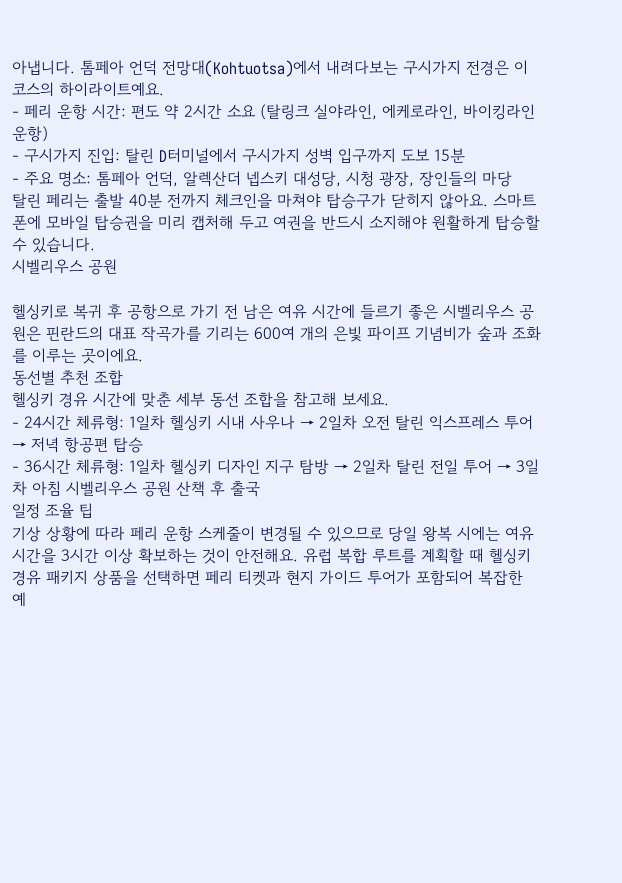아냅니다. 톰페아 언덕 전망대(Kohtuotsa)에서 내려다보는 구시가지 전경은 이 코스의 하이라이트예요.
- 페리 운항 시간: 편도 약 2시간 소요 (탈링크 실야라인, 에케로라인, 바이킹라인 운항)
- 구시가지 진입: 탈린 D터미널에서 구시가지 성벽 입구까지 도보 15분
- 주요 명소: 톰페아 언덕, 알렉산더 넵스키 대성당, 시청 광장, 장인들의 마당
탈린 페리는 출발 40분 전까지 체크인을 마쳐야 탑승구가 닫히지 않아요. 스마트폰에 모바일 탑승권을 미리 캡처해 두고 여권을 반드시 소지해야 원활하게 탑승할 수 있습니다.
시벨리우스 공원

헬싱키로 복귀 후 공항으로 가기 전 남은 여유 시간에 들르기 좋은 시벨리우스 공원은 핀란드의 대표 작곡가를 기리는 600여 개의 은빛 파이프 기념비가 숲과 조화를 이루는 곳이에요.
동선별 추천 조합
헬싱키 경유 시간에 맞춘 세부 동선 조합을 참고해 보세요.
- 24시간 체류형: 1일차 헬싱키 시내 사우나 → 2일차 오전 탈린 익스프레스 투어 → 저녁 항공편 탑승
- 36시간 체류형: 1일차 헬싱키 디자인 지구 탐방 → 2일차 탈린 전일 투어 → 3일차 아침 시벨리우스 공원 산책 후 출국
일정 조율 팁
기상 상황에 따라 페리 운항 스케줄이 변경될 수 있으므로 당일 왕복 시에는 여유 시간을 3시간 이상 확보하는 것이 안전해요. 유럽 복합 루트를 계획할 때 헬싱키 경유 패키지 상품을 선택하면 페리 티켓과 현지 가이드 투어가 포함되어 복잡한 예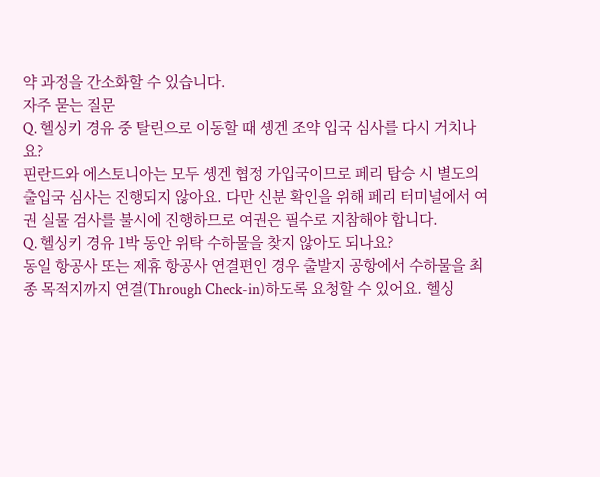약 과정을 간소화할 수 있습니다.
자주 묻는 질문
Q. 헬싱키 경유 중 탈린으로 이동할 때 솅겐 조약 입국 심사를 다시 거치나요?
핀란드와 에스토니아는 모두 솅겐 협정 가입국이므로 페리 탑승 시 별도의 출입국 심사는 진행되지 않아요. 다만 신분 확인을 위해 페리 터미널에서 여권 실물 검사를 불시에 진행하므로 여권은 필수로 지참해야 합니다.
Q. 헬싱키 경유 1박 동안 위탁 수하물을 찾지 않아도 되나요?
동일 항공사 또는 제휴 항공사 연결편인 경우 출발지 공항에서 수하물을 최종 목적지까지 연결(Through Check-in)하도록 요청할 수 있어요. 헬싱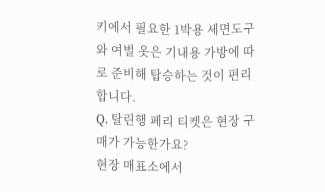키에서 필요한 1박용 세면도구와 여벌 옷은 기내용 가방에 따로 준비해 탑승하는 것이 편리합니다.
Q. 탈린행 페리 티켓은 현장 구매가 가능한가요?
현장 매표소에서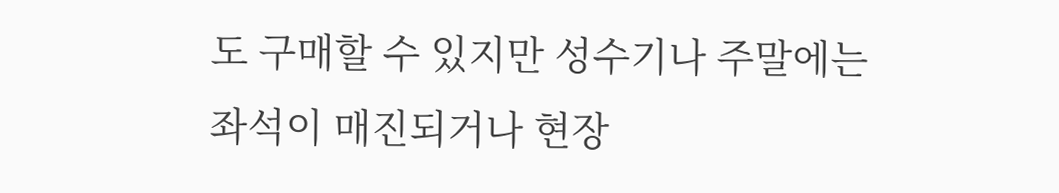도 구매할 수 있지만 성수기나 주말에는 좌석이 매진되거나 현장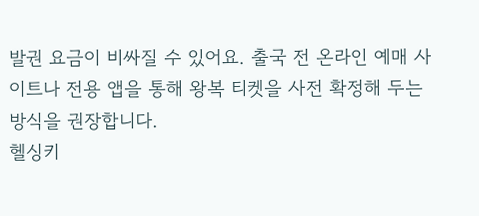발권 요금이 비싸질 수 있어요. 출국 전 온라인 예매 사이트나 전용 앱을 통해 왕복 티켓을 사전 확정해 두는 방식을 권장합니다.
헬싱키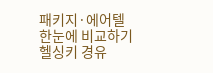패키지·에어텔 한눈에 비교하기
헬싱키 경유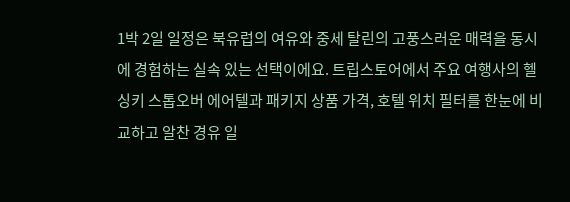1박 2일 일정은 북유럽의 여유와 중세 탈린의 고풍스러운 매력을 동시에 경험하는 실속 있는 선택이에요. 트립스토어에서 주요 여행사의 헬싱키 스톱오버 에어텔과 패키지 상품 가격, 호텔 위치 필터를 한눈에 비교하고 알찬 경유 일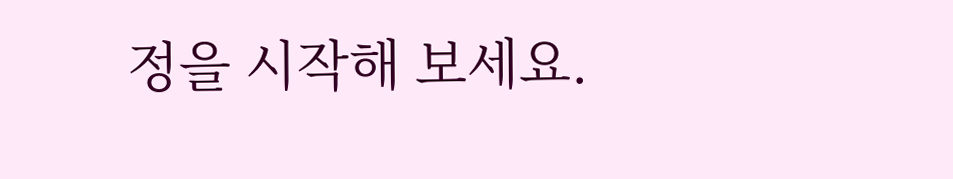정을 시작해 보세요.